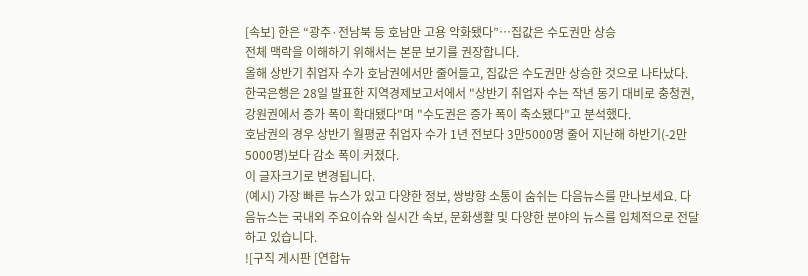[속보] 한은 “광주·전남북 등 호남만 고용 악화됐다”…집값은 수도권만 상승
전체 맥락을 이해하기 위해서는 본문 보기를 권장합니다.
올해 상반기 취업자 수가 호남권에서만 줄어들고, 집값은 수도권만 상승한 것으로 나타났다.
한국은행은 28일 발표한 지역경제보고서에서 "상반기 취업자 수는 작년 동기 대비로 충청권, 강원권에서 증가 폭이 확대됐다"며 "수도권은 증가 폭이 축소됐다"고 분석했다.
호남권의 경우 상반기 월평균 취업자 수가 1년 전보다 3만5000명 줄어 지난해 하반기(-2만5000명)보다 감소 폭이 커졌다.
이 글자크기로 변경됩니다.
(예시) 가장 빠른 뉴스가 있고 다양한 정보, 쌍방향 소통이 숨쉬는 다음뉴스를 만나보세요. 다음뉴스는 국내외 주요이슈와 실시간 속보, 문화생활 및 다양한 분야의 뉴스를 입체적으로 전달하고 있습니다.
![구직 게시판 [연합뉴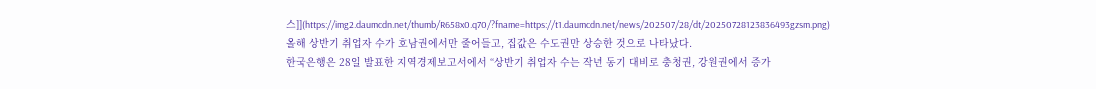스]](https://img2.daumcdn.net/thumb/R658x0.q70/?fname=https://t1.daumcdn.net/news/202507/28/dt/20250728123836493gzsm.png)
올해 상반기 취업자 수가 호남권에서만 줄어들고, 집값은 수도권만 상승한 것으로 나타났다.
한국은행은 28일 발표한 지역경제보고서에서 “상반기 취업자 수는 작년 동기 대비로 충청권, 강원권에서 증가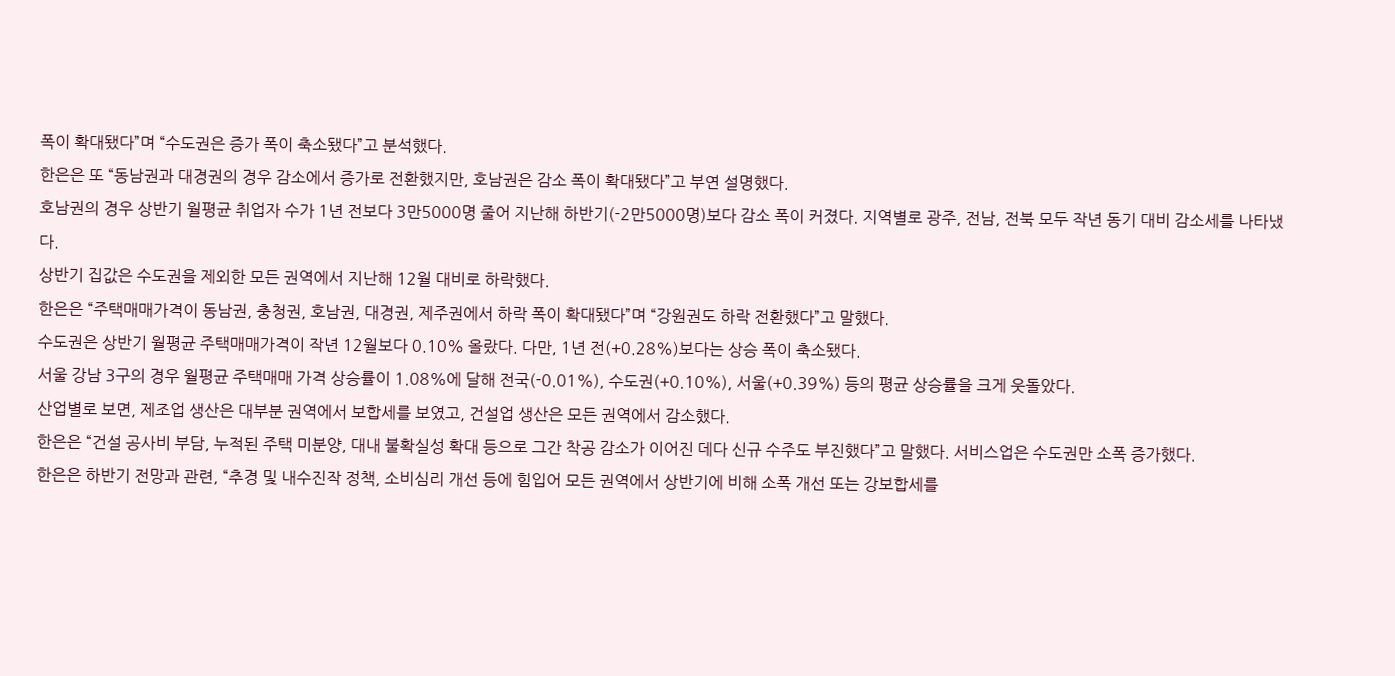폭이 확대됐다”며 “수도권은 증가 폭이 축소됐다”고 분석했다.
한은은 또 “동남권과 대경권의 경우 감소에서 증가로 전환했지만, 호남권은 감소 폭이 확대됐다”고 부연 설명했다.
호남권의 경우 상반기 월평균 취업자 수가 1년 전보다 3만5000명 줄어 지난해 하반기(-2만5000명)보다 감소 폭이 커졌다. 지역별로 광주, 전남, 전북 모두 작년 동기 대비 감소세를 나타냈다.
상반기 집값은 수도권을 제외한 모든 권역에서 지난해 12월 대비로 하락했다.
한은은 “주택매매가격이 동남권, 충청권, 호남권, 대경권, 제주권에서 하락 폭이 확대됐다”며 “강원권도 하락 전환했다”고 말했다.
수도권은 상반기 월평균 주택매매가격이 작년 12월보다 0.10% 올랐다. 다만, 1년 전(+0.28%)보다는 상승 폭이 축소됐다.
서울 강남 3구의 경우 월평균 주택매매 가격 상승률이 1.08%에 달해 전국(-0.01%), 수도권(+0.10%), 서울(+0.39%) 등의 평균 상승률을 크게 웃돌았다.
산업별로 보면, 제조업 생산은 대부분 권역에서 보합세를 보였고, 건설업 생산은 모든 권역에서 감소했다.
한은은 “건설 공사비 부담, 누적된 주택 미분양, 대내 불확실성 확대 등으로 그간 착공 감소가 이어진 데다 신규 수주도 부진했다”고 말했다. 서비스업은 수도권만 소폭 증가했다.
한은은 하반기 전망과 관련, “추경 및 내수진작 정책, 소비심리 개선 등에 힘입어 모든 권역에서 상반기에 비해 소폭 개선 또는 강보합세를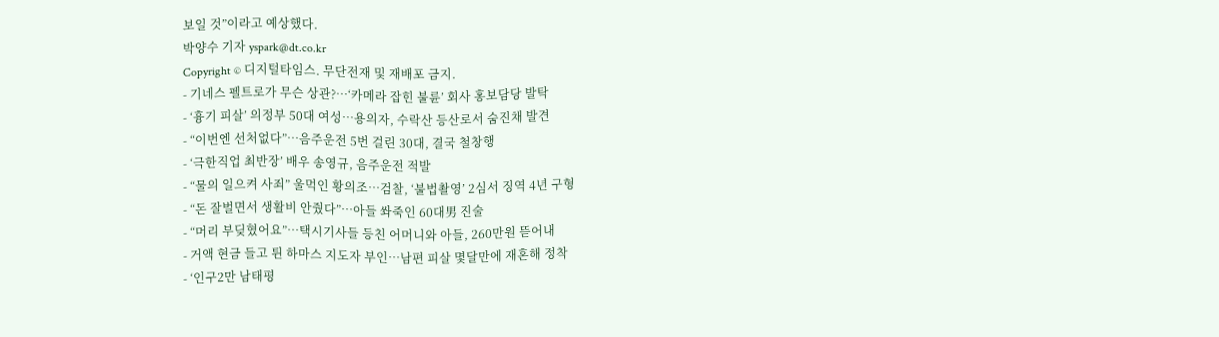보일 것”이라고 예상했다.
박양수 기자 yspark@dt.co.kr
Copyright © 디지털타임스. 무단전재 및 재배포 금지.
- 기네스 펠트로가 무슨 상관?…‘카메라 잡힌 불륜’ 회사 홍보담당 발탁
- ‘흉기 피살’ 의정부 50대 여성…용의자, 수락산 등산로서 숨진채 발견
- “이번엔 선처없다”…음주운전 5번 걸린 30대, 결국 철창행
- ‘극한직업 최반장’ 배우 송영규, 음주운전 적발
- “물의 일으켜 사죄” 울먹인 황의조…검찰, ‘불법촬영’ 2심서 징역 4년 구형
- “돈 잘벌면서 생활비 안줬다”…아들 쏴죽인 60대男 진술
- “머리 부딪혔어요”…택시기사들 등친 어머니와 아들, 260만원 뜯어내
- 거액 현금 들고 튄 하마스 지도자 부인…남편 피살 몇달만에 재혼해 정착
- ‘인구2만 남태평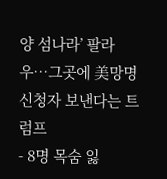양 섬나라’ 팔라우…그곳에 美망명 신청자 보낸다는 트럼프
- 8명 목숨 잃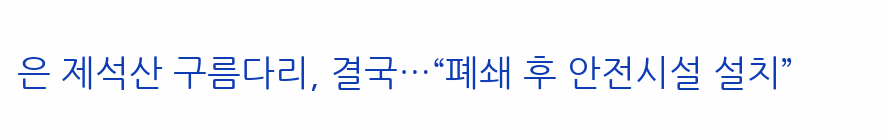은 제석산 구름다리, 결국…“폐쇄 후 안전시설 설치”